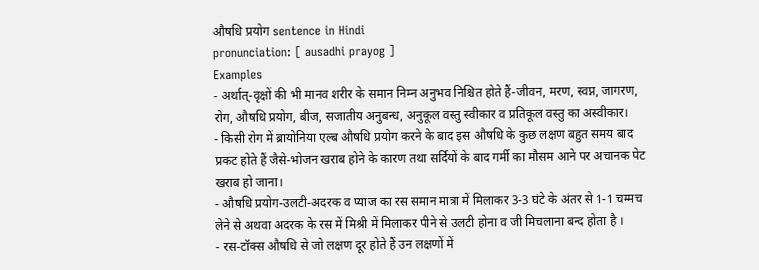औषधि प्रयोग sentence in Hindi
pronunciation: [ ausadhi prayog ]
Examples
- अर्थात्-वृक्षों की भी मानव शरीर के समान निम्न अनुभव निश्चित होते हैं-जीवन, मरण, स्वप्न, जागरण, रोग, औषधि प्रयोग, बीज, सजातीय अनुबन्ध, अनुकूल वस्तु स्वीकार व प्रतिकूल वस्तु का अस्वीकार।
- किसी रोग में ब्रायोनिया एल्ब औषधि प्रयोग करने के बाद इस औषधि के कुछ लक्षण बहुत समय बाद प्रकट होते हैं जैसे-भोजन खराब होने के कारण तथा सर्दियों के बाद गर्मी का मौसम आने पर अचानक पेट खराब हो जाना।
- औषधि प्रयोग-उलटी-अदरक व प्याज का रस समान मात्रा में मिलाकर 3-3 घंटे के अंतर से 1-1 चम्मच लेने से अथवा अदरक के रस में मिश्री में मिलाकर पीने से उलटी होना व जी मिचलाना बन्द होता है ।
- रस-टॉक्स औषधि से जो लक्षण दूर होते हैं उन लक्षणों में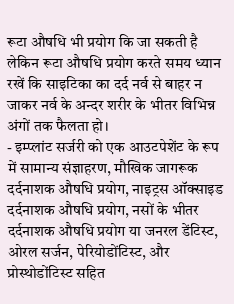रूटा औषधि भी प्रयोग कि जा सकती है लेकिन रूटा औषधि प्रयोग करते समय ध्यान रखें कि साइटिका का दर्द नर्व से बाहर न जाकर नर्व के अन्दर शरीर के भीतर विभिन्न अंगों तक फैलता हो।
- इम्प्लांट सर्जरी को एक आउटपेशेंट के रूप में सामान्य संज्ञाहरण, मौखिक जागरूक दर्दनाशक औषधि प्रयोग, नाइट्रस ऑक्साइड दर्दनाशक औषधि प्रयोग, नसों के भीतर दर्दनाशक औषधि प्रयोग या जनरल डेंटिस्ट, ओरल सर्जन, पेरियोडोंटिस्ट, और प्रोस्थोडोंटिस्ट सहित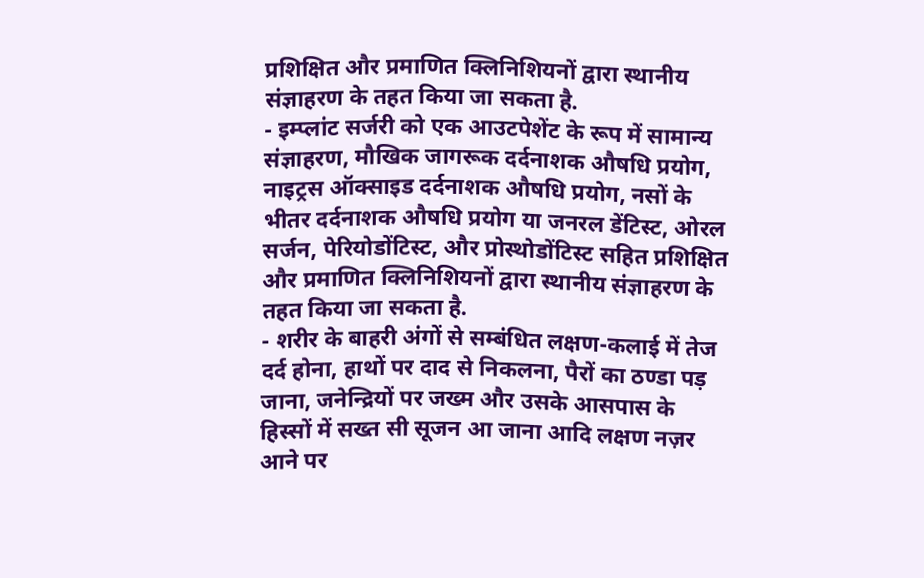प्रशिक्षित और प्रमाणित क्लिनिशियनों द्वारा स्थानीय संज्ञाहरण के तहत किया जा सकता है.
- इम्प्लांट सर्जरी को एक आउटपेशेंट के रूप में सामान्य संज्ञाहरण, मौखिक जागरूक दर्दनाशक औषधि प्रयोग, नाइट्रस ऑक्साइड दर्दनाशक औषधि प्रयोग, नसों के भीतर दर्दनाशक औषधि प्रयोग या जनरल डेंटिस्ट, ओरल सर्जन, पेरियोडोंटिस्ट, और प्रोस्थोडोंटिस्ट सहित प्रशिक्षित और प्रमाणित क्लिनिशियनों द्वारा स्थानीय संज्ञाहरण के तहत किया जा सकता है.
- शरीर के बाहरी अंगों से सम्बंधित लक्षण-कलाई में तेज दर्द होना, हाथों पर दाद से निकलना, पैरों का ठण्डा पड़ जाना, जनेन्द्रियों पर जख्म और उसके आसपास के हिस्सों में सख्त सी सूजन आ जाना आदि लक्षण नज़र आने पर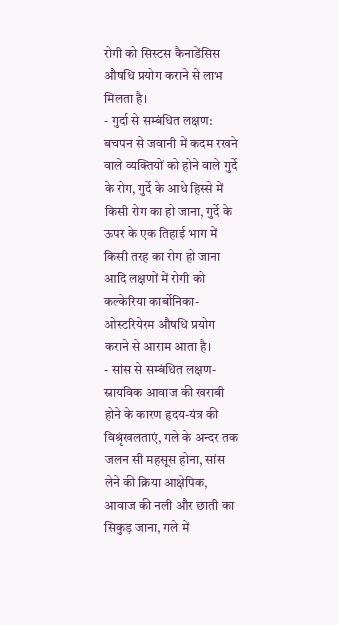रोगी को सिस्टस कैनाडेंसिस औषधि प्रयोग कराने से लाभ मिलता है।
- गुर्दा से सम्बंधित लक्षण: बचपन से जवानी में कदम रखने वाले व्यक्तियों को होने वाले गुर्दे के रोग, गुर्दे के आधे हिस्से में किसी रोग का हो जाना, गुर्दे के ऊपर के एक तिहाई भाग में किसी तरह का रोग हो जाना आदि लक्षणों में रोगी को कल्केरिया कार्बोनिका-ओस्टरियेरम औषधि प्रयोग कराने से आराम आता है।
- सांस से सम्बंधित लक्षण-स्नायविक आवाज की खराबी होने के कारण हृदय-यंत्र की विश्रृंखलताएं, गले के अन्दर तक जलन सी महसूस होना, सांस लेने की क्रिया आक्षेपिक, आवाज की नली और छाती का सिकुड़ जाना, गले में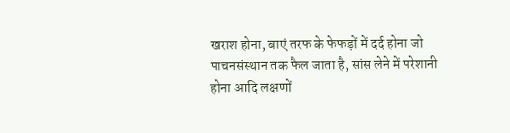खराश होना, बाएं तरफ के फेफड़ों में दर्द होना जो पाचनसंस्थान तक फैल जाता है, सांस लेने में परेशानी होना आदि लक्षणों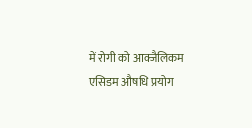में रोगी को आक्जैलिकम एसिडम औषधि प्रयोग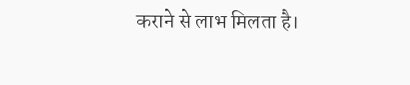कराने से लाभ मिलता है।